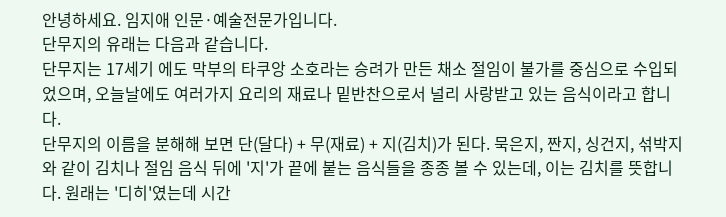안녕하세요. 임지애 인문·예술전문가입니다.
단무지의 유래는 다음과 같습니다.
단무지는 17세기 에도 막부의 타쿠앙 소호라는 승려가 만든 채소 절임이 불가를 중심으로 수입되었으며, 오늘날에도 여러가지 요리의 재료나 밑반찬으로서 널리 사랑받고 있는 음식이라고 합니다.
단무지의 이름을 분해해 보면 단(달다) + 무(재료) + 지(김치)가 된다. 묵은지, 짠지, 싱건지, 섞박지와 같이 김치나 절임 음식 뒤에 '지'가 끝에 붙는 음식들을 종종 볼 수 있는데, 이는 김치를 뜻합니다. 원래는 '디히'였는데 시간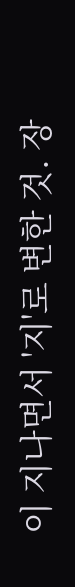이 지나면서 '지'로 변한 것. 장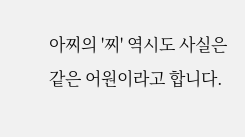아찌의 '찌' 역시도 사실은 같은 어원이라고 합니다.